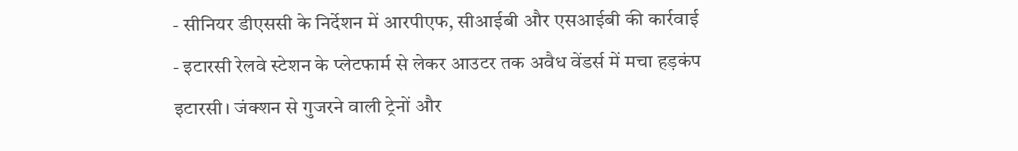- सीनियर डीएससी के निर्देशन में आरपीएफ, सीआईबी और एसआईबी की कार्रवाई
- इटारसी रेलवे स्टेशन के प्लेटफार्म से लेकर आउटर तक अवैध वेंडर्स में मचा हड़कंप
इटारसी। जंक्शन से गुजरने वाली ट्रेनों और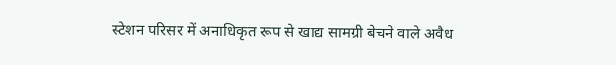स्टेशन परिसर में अनाधिकृत रूप से खाद्य सामग्री बेचने वाले अवैध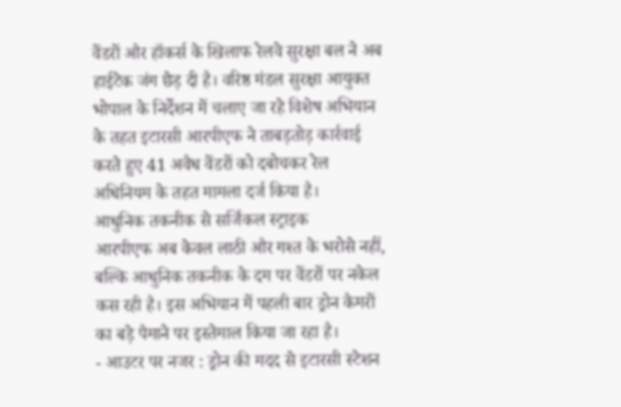वेंडरों और हॉकर्स के खिलाफ रेलवे सुरक्षा बल ने अब हाईटेक जंग छेड़ दी है। वरिष्ठ मंडल सुरक्षा आयुक्त भोपाल के निर्देशन में चलाए जा रहे विशेष अभियान के तहत इटारसी आरपीएफ ने ताबड़तोड़ कार्रवाई करते हुए 41 अवैध वेंडरों को दबोचकर रेल अधिनियम के तहत मामला दर्ज किया है।
आधुनिक तकनीक से सर्जिकल स्ट्राइक
आरपीएफ अब केवल लाठी और गश्त के भरोसे नहीं, बल्कि आधुनिक तकनीक के दम पर वेंडरों पर नकेल कस रही है। इस अभियान में पहली बार ड्रोन कैमरों का बड़े पैमाने पर इस्तेमाल किया जा रहा है।
- आउटर पर नजर : ड्रोन की मदद से इटारसी स्टेशन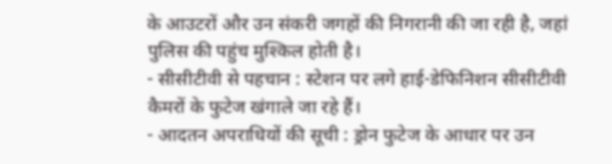के आउटरों और उन संकरी जगहों की निगरानी की जा रही है, जहां पुलिस की पहुंच मुश्किल होती है।
- सीसीटीवी से पहचान : स्टेशन पर लगे हाई-डेफिनिशन सीसीटीवी कैमरों के फुटेज खंगाले जा रहे हैं।
- आदतन अपराधियों की सूची : ड्रोन फुटेज के आधार पर उन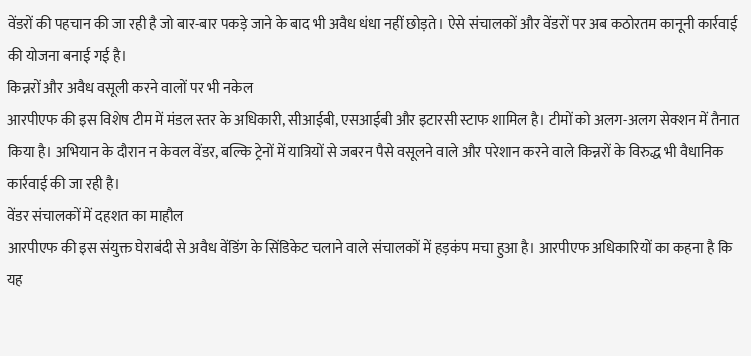वेंडरों की पहचान की जा रही है जो बार-बार पकड़े जाने के बाद भी अवैध धंधा नहीं छोड़ते। ऐसे संचालकों और वेंडरों पर अब कठोरतम कानूनी कार्रवाई की योजना बनाई गई है।
किन्नरों और अवैध वसूली करने वालों पर भी नकेल
आरपीएफ की इस विशेष टीम में मंडल स्तर के अधिकारी, सीआईबी, एसआईबी और इटारसी स्टाफ शामिल है। टीमों को अलग-अलग सेक्शन में तैनात किया है। अभियान के दौरान न केवल वेंडर, बल्कि ट्रेनों में यात्रियों से जबरन पैसे वसूलने वाले और परेशान करने वाले किन्नरों के विरुद्ध भी वैधानिक कार्रवाई की जा रही है।
वेंडर संचालकों में दहशत का माहौल
आरपीएफ की इस संयुक्त घेराबंदी से अवैध वेंडिंग के सिंडिकेट चलाने वाले संचालकों में हड़कंप मचा हुआ है। आरपीएफ अधिकारियों का कहना है कि यह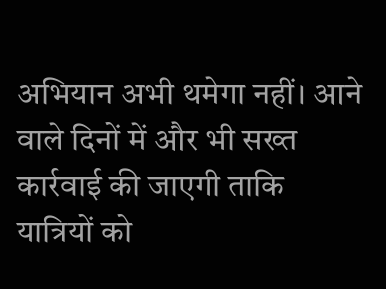अभियान अभी थमेगा नहीं। आने वाले दिनों में और भी सख्त कार्रवाई की जाएगी ताकि यात्रियों को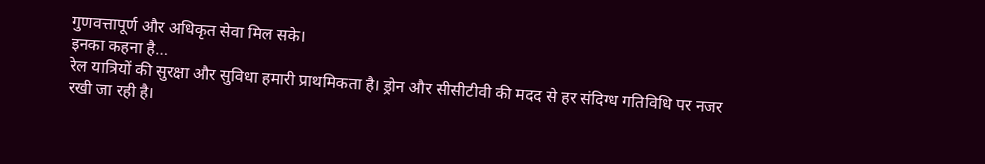गुणवत्तापूर्ण और अधिकृत सेवा मिल सके।
इनका कहना है…
रेल यात्रियों की सुरक्षा और सुविधा हमारी प्राथमिकता है। ड्रोन और सीसीटीवी की मदद से हर संदिग्ध गतिविधि पर नजर रखी जा रही है।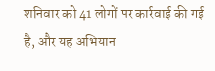शनिवार को 41 लोगों पर कार्रवाई की गई है, और यह अभियान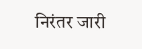निरंतर जारी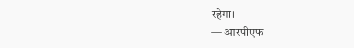रहेगा।
— आरपीएफ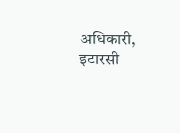अधिकारी, इटारसी